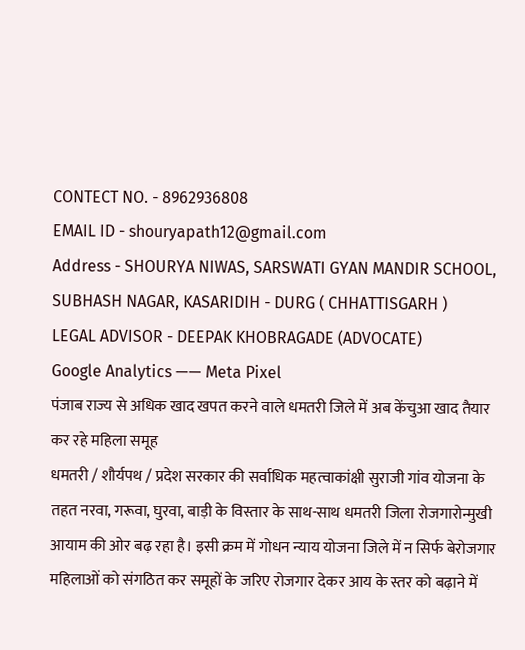CONTECT NO. - 8962936808
EMAIL ID - shouryapath12@gmail.com
Address - SHOURYA NIWAS, SARSWATI GYAN MANDIR SCHOOL, SUBHASH NAGAR, KASARIDIH - DURG ( CHHATTISGARH )
LEGAL ADVISOR - DEEPAK KHOBRAGADE (ADVOCATE)
Google Analytics —— Meta Pixel
पंजाब राज्य से अधिक खाद खपत करने वाले धमतरी जिले में अब केंचुआ खाद तैयार कर रहे महिला समूह
धमतरी / शौर्यपथ / प्रदेश सरकार की सर्वाधिक महत्वाकांक्षी सुराजी गांव योजना के तहत नरवा, गरूवा, घुरवा, बाड़ी के विस्तार के साथ-साथ धमतरी जिला रोजगारोन्मुखी आयाम की ओर बढ़ रहा है। इसी क्रम में गोधन न्याय योजना जिले में न सिर्फ बेरोजगार महिलाओं को संगठित कर समूहों के जरिए रोजगार देकर आय के स्तर को बढ़ाने में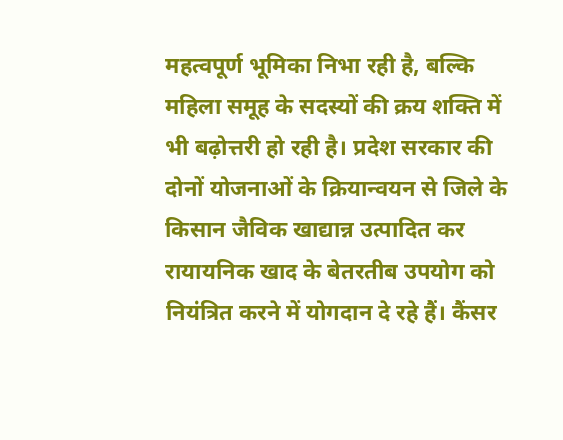महत्वपूर्ण भूमिका निभा रही है, बल्कि महिला समूह के सदस्यों की क्रय शक्ति में भी बढ़ोत्तरी हो रही है। प्रदेश सरकार की दोनों योजनाओं के क्रियान्वयन से जिले के किसान जैविक खाद्यान्न उत्पादित कर रायायनिक खाद के बेतरतीब उपयोग को नियंत्रित करने में योगदान दे रहे हैं। कैंसर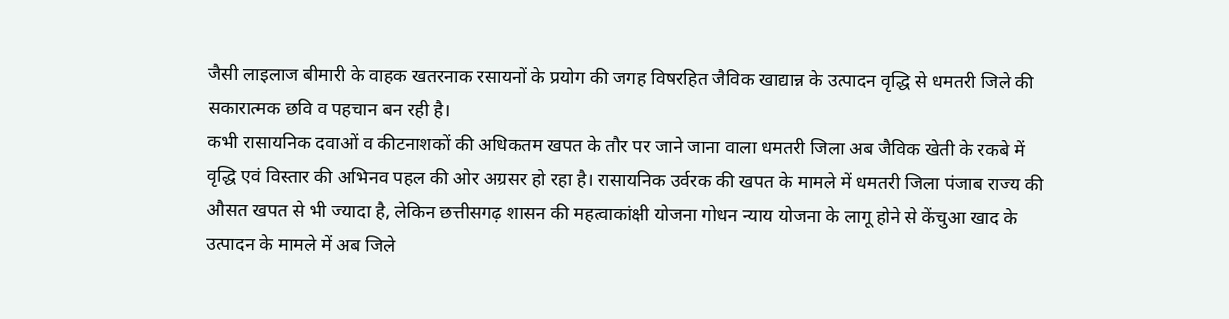जैसी लाइलाज बीमारी के वाहक खतरनाक रसायनों के प्रयोग की जगह विषरहित जैविक खाद्यान्न के उत्पादन वृद्धि से धमतरी जिले की सकारात्मक छवि व पहचान बन रही है।
कभी रासायनिक दवाओं व कीटनाशकों की अधिकतम खपत के तौर पर जाने जाना वाला धमतरी जिला अब जैविक खेती के रकबे में वृद्धि एवं विस्तार की अभिनव पहल की ओर अग्रसर हो रहा है। रासायनिक उर्वरक की खपत के मामले में धमतरी जिला पंजाब राज्य की औसत खपत से भी ज्यादा है, लेकिन छत्तीसगढ़ शासन की महत्वाकांक्षी योजना गोधन न्याय योजना के लागू होने से केंचुआ खाद के उत्पादन के मामले में अब जिले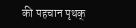की पहचान पृथक्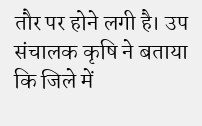तौर पर होने लगी है। उप संचालक कृषि ने बताया कि जिले में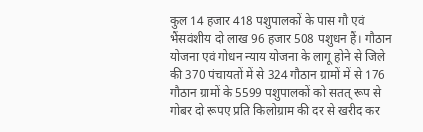कुल 14 हजार 418 पशुपालकों के पास गौ एवं भैंसवंशीय दो लाख 96 हजार 508 पशुधन हैं। गौठान योजना एवं गोधन न्याय योजना के लागू होने से जिले की 370 पंचायतों में से 324 गौठान ग्रामों में से 176 गौठान ग्रामों के 5599 पशुपालकों को सतत् रूप से गोबर दो रूपए प्रति किलोग्राम की दर से खरीद कर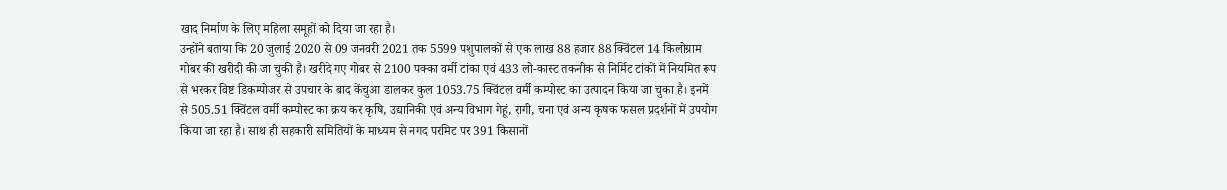खाद निर्माण के लिए महिला समूहों को दिया जा रहा है।
उन्होंने बताया कि 20 जुलाई 2020 से 09 जनवरी 2021 तक 5599 पशुपालकों से एक लाख 88 हजार 88 क्विंटल 14 किलोग्राम गोबर की खरीदी की जा चुकी है। खरीदे गए गोबर से 2100 पक्का वर्मी टांका एवं 433 लो-कास्ट तकनीक से निर्मिट टांकों में नियमित रूप से भरकर विष्ट डिकम्पोजर से उपचार के बाद केंचुआ डालकर कुल 1053.75 क्विंटल वर्मी कम्पोस्ट का उत्पादन किया जा चुका है। इनमें से 505.51 क्विंटल वर्मी कम्पोस्ट का क्रय कर कृषि, उद्यानिकी एवं अन्य विभाग गेहूं, रागी, चना एवं अन्य कृषक फसल प्रदर्शनों में उपयोग किया जा रहा है। साथ ही सहकारी समितियों के माध्यम से नगद परमिट पर 391 किसानों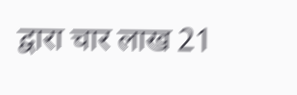द्वारा चार लाख 21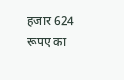हजार 624 रूपए का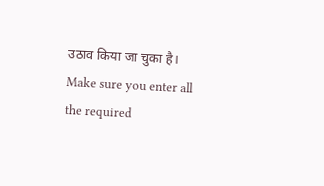उठाव किया जा चुका है।
Make sure you enter all the required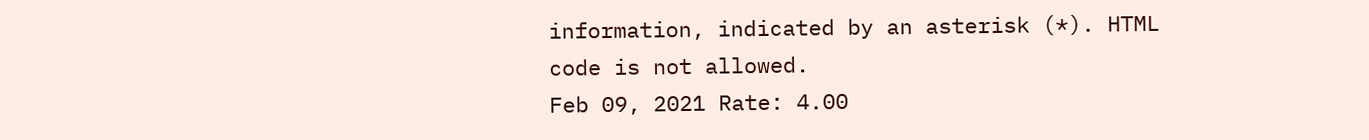information, indicated by an asterisk (*). HTML code is not allowed.
Feb 09, 2021 Rate: 4.00